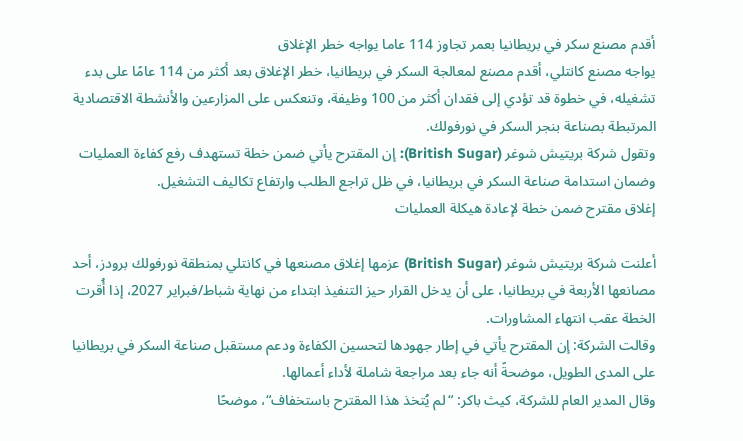أقدم مصنع سكر في بريطانيا بعمر تجاوز 114 عاما يواجه خطر الإغلاق
يواجه مصنع كانتلي، أقدم مصنع لمعالجة السكر في بريطانيا، خطر الإغلاق بعد أكثر من 114 عامًا على بدء تشغيله، في خطوة قد تؤدي إلى فقدان أكثر من 100 وظيفة، وتنعكس على المزارعين والأنشطة الاقتصادية المرتبطة بصناعة بنجر السكر في نورفولك.
وتقول شركة بريتيش شوغر (British Sugar): إن المقترح يأتي ضمن خطة تستهدف رفع كفاءة العمليات وضمان استدامة صناعة السكر في بريطانيا، في ظل تراجع الطلب وارتفاع تكاليف التشغيل.
إغلاق مقترح ضمن خطة لإعادة هيكلة العمليات

أعلنت شركة بريتيش شوغر (British Sugar) عزمها إغلاق مصنعها في كانتلي بمنطقة نورفولك برودز، أحد مصانعها الأربعة في بريطانيا، على أن يدخل القرار حيز التنفيذ ابتداء من نهاية شباط/فبراير 2027، إذا أُقرت الخطة عقب انتهاء المشاورات.
وقالت الشركة: إن المقترح يأتي في إطار جهودها لتحسين الكفاءة ودعم مستقبل صناعة السكر في بريطانيا على المدى الطويل، موضحةً أنه جاء بعد مراجعة شاملة لأداء أعمالها.
وقال المدير العام للشركة، كيث باكر: “لم يُتخذ هذا المقترح باستخفاف“، موضحًا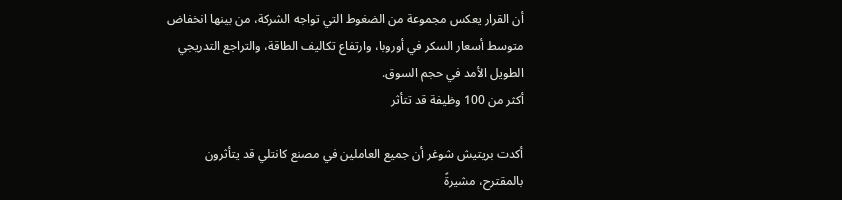أن القرار يعكس مجموعة من الضغوط التي تواجه الشركة، من بينها انخفاض متوسط أسعار السكر في أوروبا، وارتفاع تكاليف الطاقة، والتراجع التدريجي الطويل الأمد في حجم السوق.
أكثر من 100 وظيفة قد تتأثر

أكدت بريتيش شوغر أن جميع العاملين في مصنع كانتلي قد يتأثرون بالمقترح، مشيرةً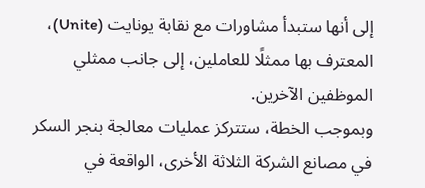إلى أنها ستبدأ مشاورات مع نقابة يونايت (Unite)، المعترف بها ممثلًا للعاملين، إلى جانب ممثلي الموظفين الآخرين.
وبموجب الخطة، ستتركز عمليات معالجة بنجر السكر في مصانع الشركة الثلاثة الأخرى، الواقعة في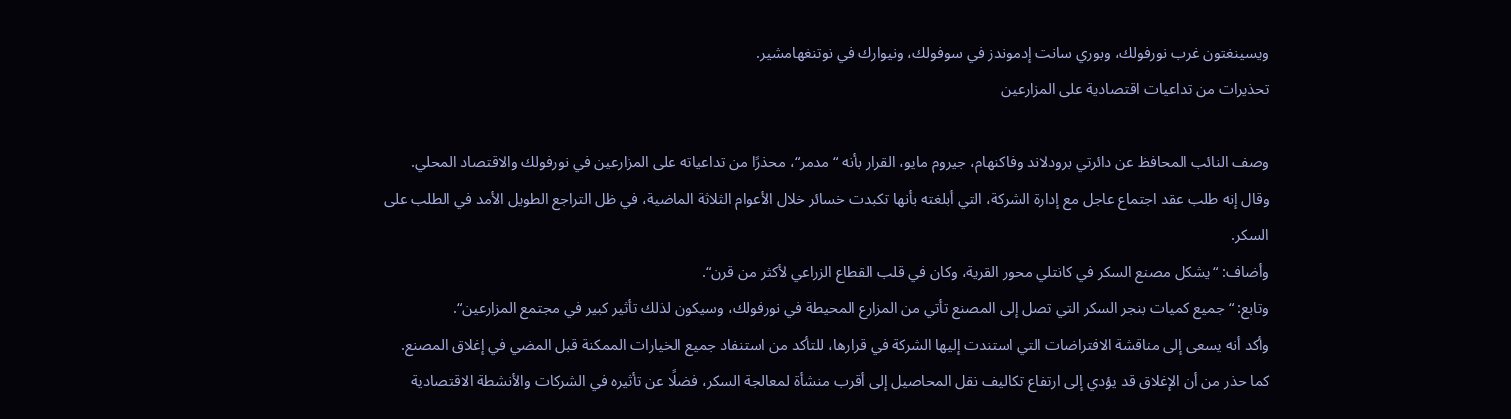ويسينغتون غرب نورفولك، وبوري سانت إدموندز في سوفولك، ونيوارك في نوتنغهامشير.
تحذيرات من تداعيات اقتصادية على المزارعين

وصف النائب المحافظ عن دائرتي برودلاند وفاكنهام، جيروم مايو، القرار بأنه “مدمر“، محذرًا من تداعياته على المزارعين في نورفولك والاقتصاد المحلي.
وقال إنه طلب عقد اجتماع عاجل مع إدارة الشركة، التي أبلغته بأنها تكبدت خسائر خلال الأعوام الثلاثة الماضية، في ظل التراجع الطويل الأمد في الطلب على السكر.
وأضاف: “يشكل مصنع السكر في كانتلي محور القرية، وكان في قلب القطاع الزراعي لأكثر من قرن“.
وتابع: “جميع كميات بنجر السكر التي تصل إلى المصنع تأتي من المزارع المحيطة في نورفولك، وسيكون لذلك تأثير كبير في مجتمع المزارعين“.
وأكد أنه يسعى إلى مناقشة الافتراضات التي استندت إليها الشركة في قرارها، للتأكد من استنفاد جميع الخيارات الممكنة قبل المضي في إغلاق المصنع.
كما حذر من أن الإغلاق قد يؤدي إلى ارتفاع تكاليف نقل المحاصيل إلى أقرب منشأة لمعالجة السكر، فضلًا عن تأثيره في الشركات والأنشطة الاقتصادية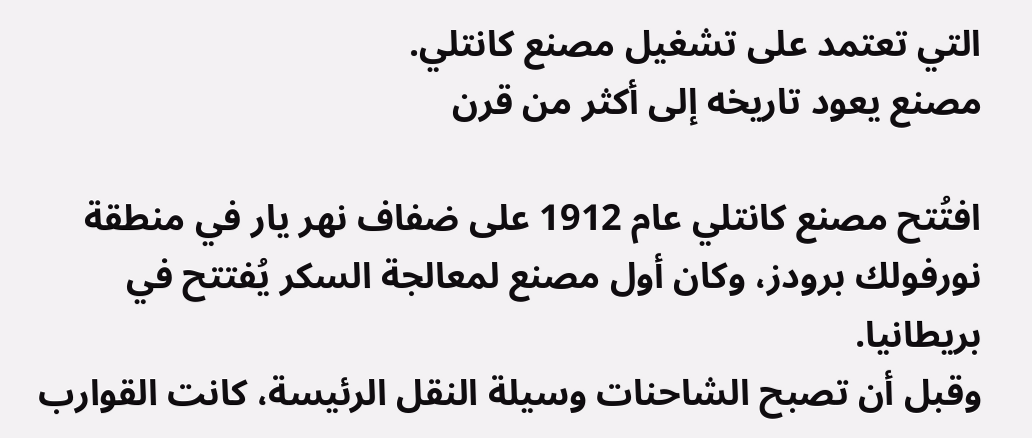التي تعتمد على تشغيل مصنع كانتلي.
مصنع يعود تاريخه إلى أكثر من قرن

افتُتح مصنع كانتلي عام 1912 على ضفاف نهر يار في منطقة نورفولك برودز، وكان أول مصنع لمعالجة السكر يُفتتح في بريطانيا.
وقبل أن تصبح الشاحنات وسيلة النقل الرئيسة، كانت القوارب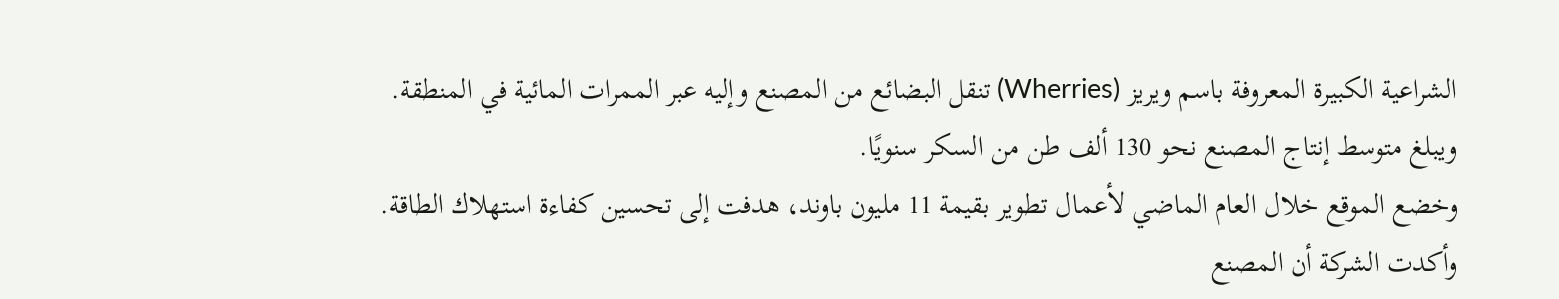الشراعية الكبيرة المعروفة باسم ويريز (Wherries) تنقل البضائع من المصنع وإليه عبر الممرات المائية في المنطقة.
ويبلغ متوسط إنتاج المصنع نحو 130 ألف طن من السكر سنويًا.
وخضع الموقع خلال العام الماضي لأعمال تطوير بقيمة 11 مليون باوند، هدفت إلى تحسين كفاءة استهلاك الطاقة.
وأكدت الشركة أن المصنع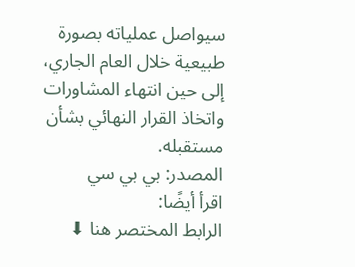سيواصل عملياته بصورة طبيعية خلال العام الجاري، إلى حين انتهاء المشاورات واتخاذ القرار النهائي بشأن مستقبله.
المصدر: بي بي سي
اقرأ أيضًا:
الرابط المختصر هنا ⬇